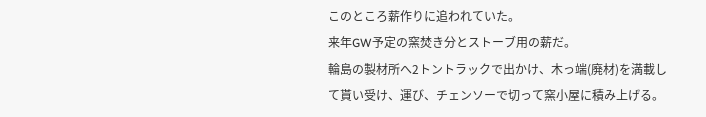このところ薪作りに追われていた。
来年GW予定の窯焚き分とストーブ用の薪だ。
輪島の製材所へ2トントラックで出かけ、木っ端(廃材)を満載して貰い受け、運び、チェンソーで切って窯小屋に積み上げる。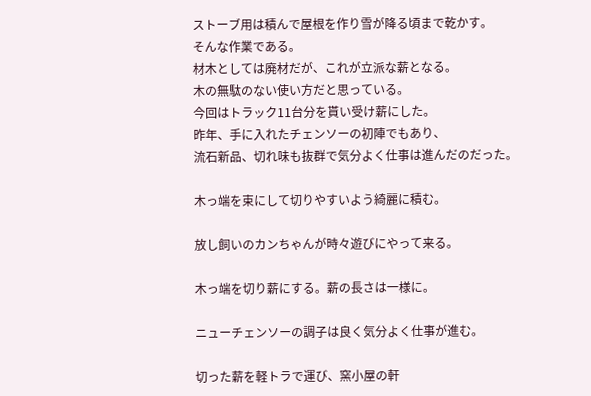ストーブ用は積んで屋根を作り雪が降る頃まで乾かす。
そんな作業である。
材木としては廃材だが、これが立派な薪となる。
木の無駄のない使い方だと思っている。
今回はトラック11台分を貰い受け薪にした。
昨年、手に入れたチェンソーの初陣でもあり、
流石新品、切れ味も抜群で気分よく仕事は進んだのだった。

木っ端を束にして切りやすいよう綺麗に積む。

放し飼いのカンちゃんが時々遊びにやって来る。

木っ端を切り薪にする。薪の長さは一様に。

ニューチェンソーの調子は良く気分よく仕事が進む。

切った薪を軽トラで運び、窯小屋の軒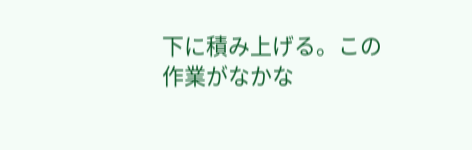下に積み上げる。この作業がなかな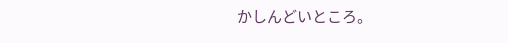かしんどいところ。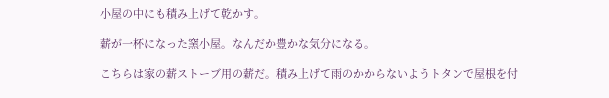小屋の中にも積み上げて乾かす。

薪が一杯になった窯小屋。なんだか豊かな気分になる。

こちらは家の薪ストーブ用の薪だ。積み上げて雨のかからないようトタンで屋根を付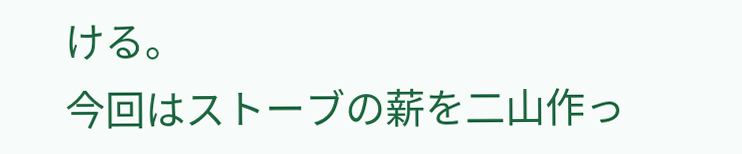ける。
今回はストーブの薪を二山作っ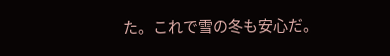た。これで雪の冬も安心だ。